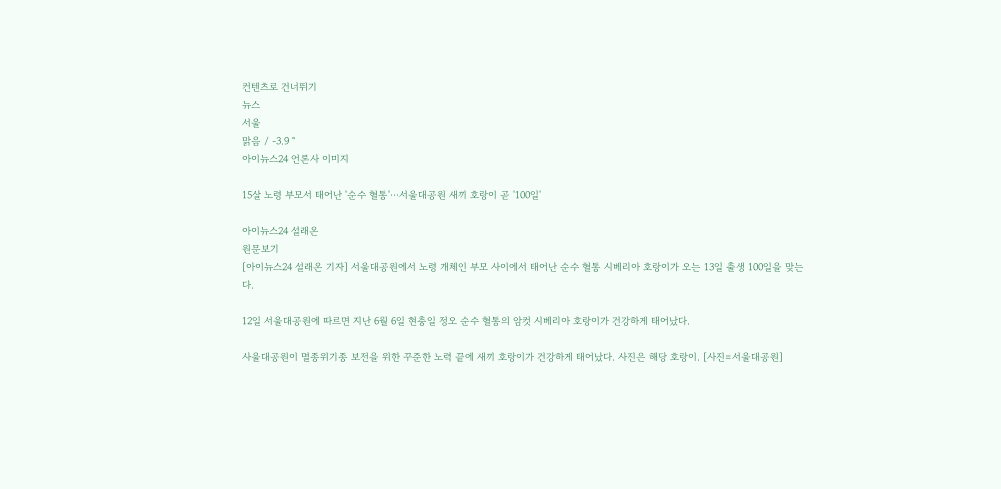컨텐츠로 건너뛰기
뉴스
서울
맑음 / -3.9 °
아이뉴스24 언론사 이미지

15살 노령 부모서 태어난 '순수 혈통'⋯서울대공원 새끼 호랑이 곧 '100일'

아이뉴스24 설래온
원문보기
[아이뉴스24 설래온 기자] 서울대공원에서 노령 개체인 부모 사이에서 태어난 순수 혈통 시베리아 호랑이가 오는 13일 출생 100일을 맞는다.

12일 서울대공원에 따르면 지난 6월 6일 현충일 정오 순수 혈통의 암컷 시베리아 호랑이가 건강하게 태어났다.

사울대공원이 멸종위기종 보전을 위한 꾸준한 노력 끝에 새끼 호랑이가 건강하게 태어났다. 사진은 해당 호랑이. [사진=서울대공원]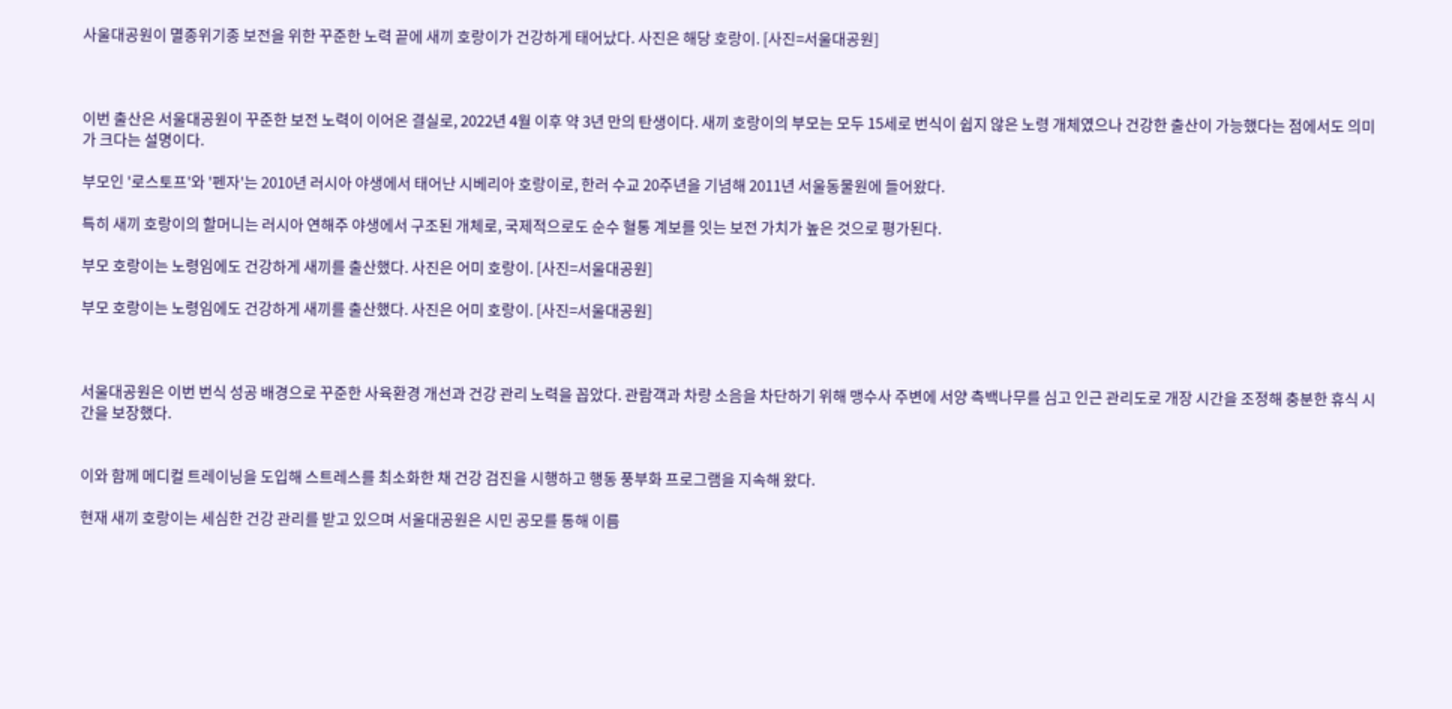사울대공원이 멸종위기종 보전을 위한 꾸준한 노력 끝에 새끼 호랑이가 건강하게 태어났다. 사진은 해당 호랑이. [사진=서울대공원]



이번 출산은 서울대공원이 꾸준한 보전 노력이 이어온 결실로, 2022년 4월 이후 약 3년 만의 탄생이다. 새끼 호랑이의 부모는 모두 15세로 번식이 쉽지 않은 노령 개체였으나 건강한 출산이 가능했다는 점에서도 의미가 크다는 설명이다.

부모인 '로스토프'와 '펜자'는 2010년 러시아 야생에서 태어난 시베리아 호랑이로, 한러 수교 20주년을 기념해 2011년 서울동물원에 들어왔다.

특히 새끼 호랑이의 할머니는 러시아 연해주 야생에서 구조된 개체로, 국제적으로도 순수 혈통 계보를 잇는 보전 가치가 높은 것으로 평가된다.

부모 호랑이는 노령임에도 건강하게 새끼를 출산했다. 사진은 어미 호랑이. [사진=서울대공원]

부모 호랑이는 노령임에도 건강하게 새끼를 출산했다. 사진은 어미 호랑이. [사진=서울대공원]



서울대공원은 이번 번식 성공 배경으로 꾸준한 사육환경 개선과 건강 관리 노력을 꼽았다. 관람객과 차량 소음을 차단하기 위해 맹수사 주변에 서양 측백나무를 심고 인근 관리도로 개장 시간을 조정해 충분한 휴식 시간을 보장했다.


이와 함께 메디컬 트레이닝을 도입해 스트레스를 최소화한 채 건강 검진을 시행하고 행동 풍부화 프로그램을 지속해 왔다.

현재 새끼 호랑이는 세심한 건강 관리를 받고 있으며 서울대공원은 시민 공모를 통해 이름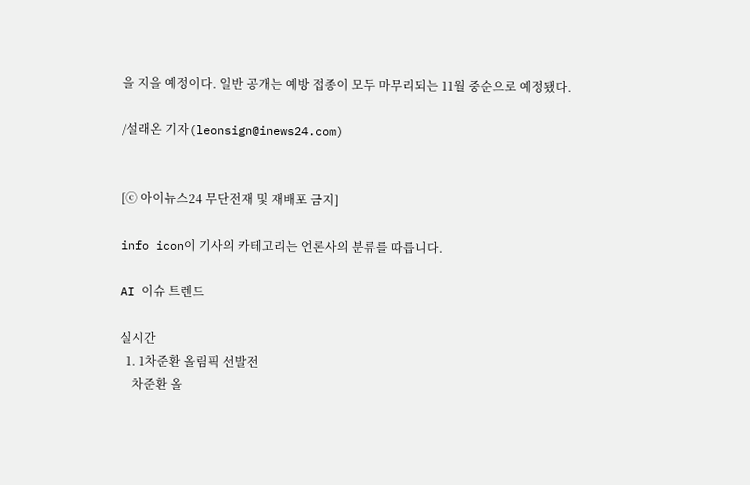을 지을 예정이다. 일반 공개는 예방 접종이 모두 마무리되는 11월 중순으로 예정됐다.

/설래온 기자(leonsign@inews24.com)


[ⓒ 아이뉴스24 무단전재 및 재배포 금지]

info icon이 기사의 카테고리는 언론사의 분류를 따릅니다.

AI 이슈 트렌드

실시간
  1. 1차준환 올림픽 선발전
    차준환 올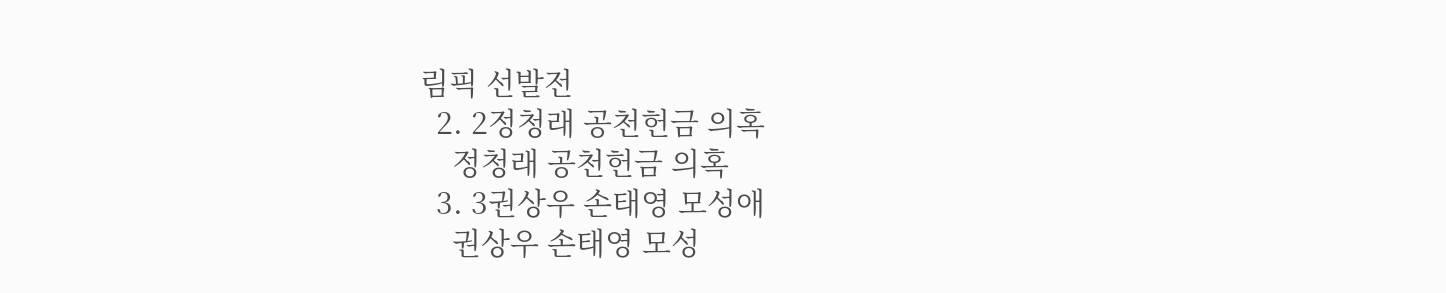림픽 선발전
  2. 2정청래 공천헌금 의혹
    정청래 공천헌금 의혹
  3. 3권상우 손태영 모성애
    권상우 손태영 모성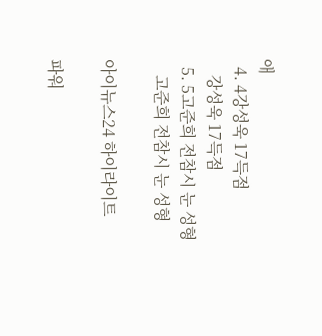애
  4. 4강성욱 17득점
    강성욱 17득점
  5. 5고준희 전참시 눈 성형
    고준희 전참시 눈 성형

아이뉴스24 하이라이트

파워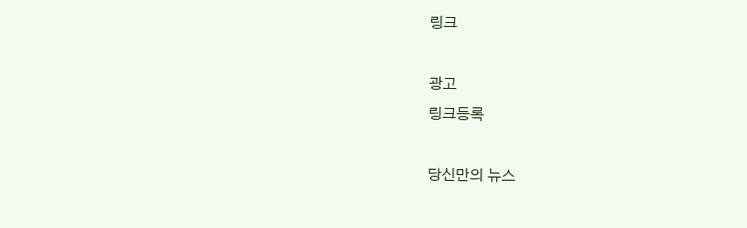링크

광고
링크등록

당신만의 뉴스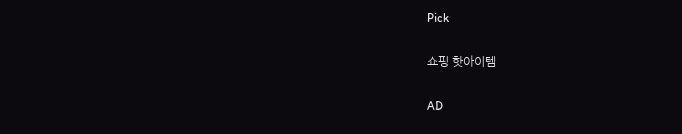Pick

쇼핑 핫아이템

AD